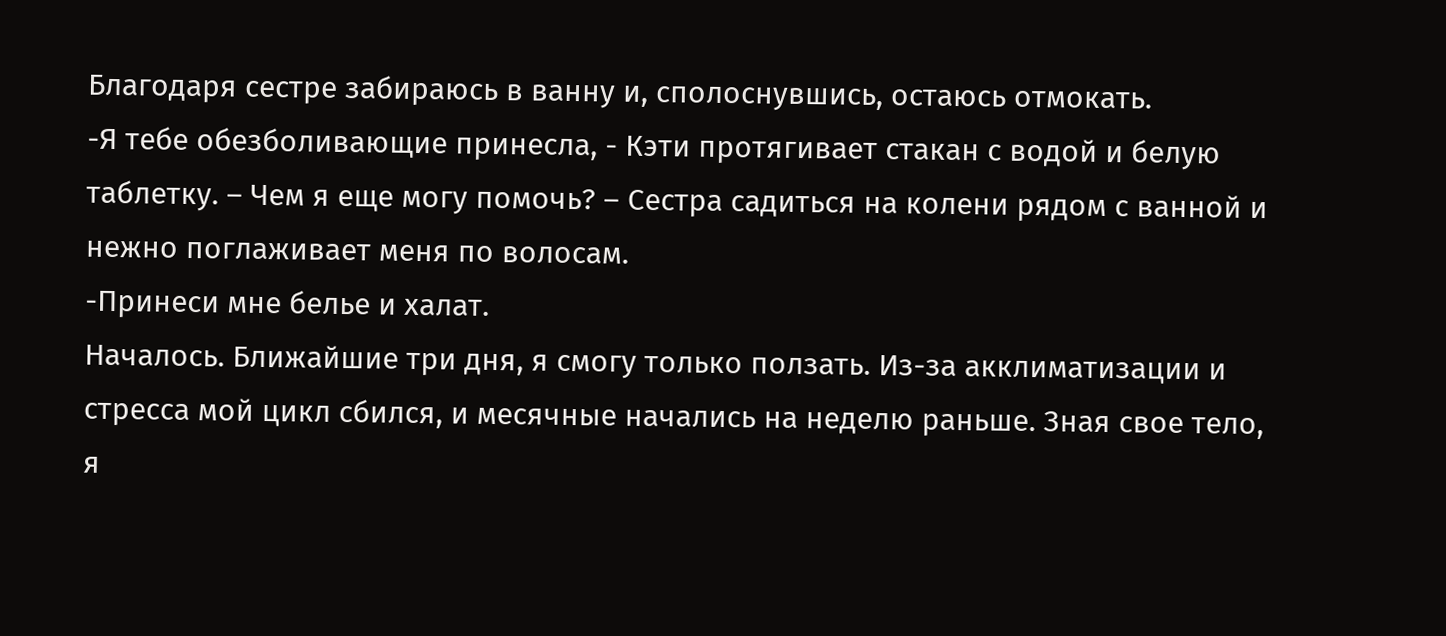Благодаря сестре забираюсь в ванну и, сполоснувшись, остаюсь отмокать.
-Я тебе обезболивающие принесла, - Кэти протягивает стакан с водой и белую таблетку. – Чем я еще могу помочь? – Сестра садиться на колени рядом с ванной и нежно поглаживает меня по волосам.
-Принеси мне белье и халат.
Началось. Ближайшие три дня, я смогу только ползать. Из-за акклиматизации и стресса мой цикл сбился, и месячные начались на неделю раньше. Зная свое тело, я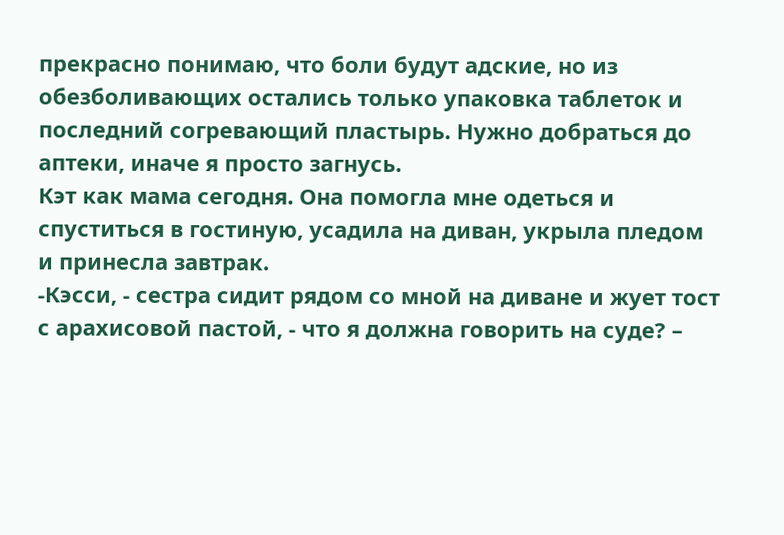прекрасно понимаю, что боли будут адские, но из обезболивающих остались только упаковка таблеток и последний согревающий пластырь. Нужно добраться до аптеки, иначе я просто загнусь.
Кэт как мама сегодня. Она помогла мне одеться и спуститься в гостиную, усадила на диван, укрыла пледом и принесла завтрак.
-Кэсси, - сестра сидит рядом со мной на диване и жует тост с арахисовой пастой, - что я должна говорить на суде? –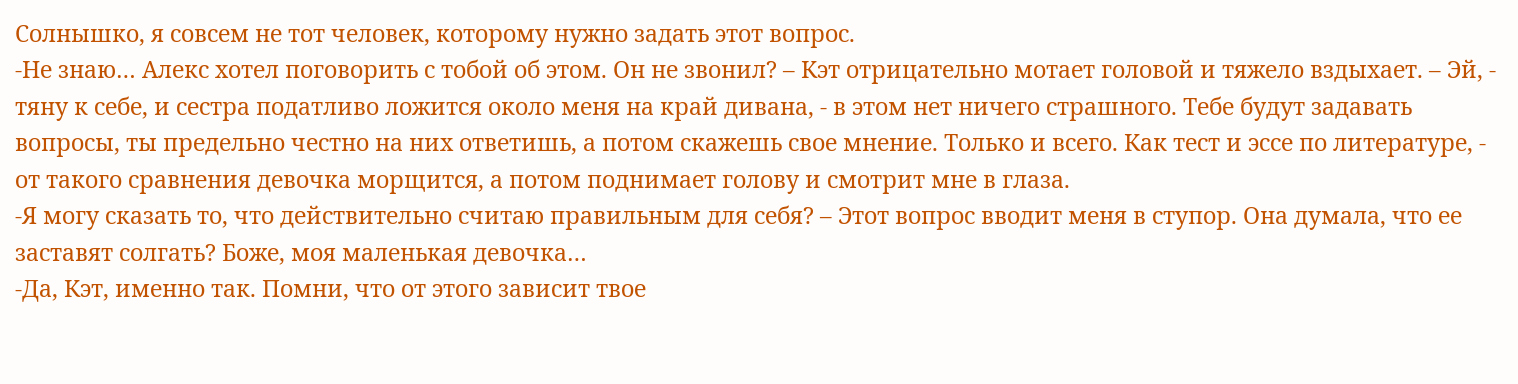Солнышко, я совсем не тот человек, которому нужно задать этот вопрос.
-Не знаю… Алекс хотел поговорить с тобой об этом. Он не звонил? – Кэт отрицательно мотает головой и тяжело вздыхает. – Эй, - тяну к себе, и сестра податливо ложится около меня на край дивана, - в этом нет ничего страшного. Тебе будут задавать вопросы, ты предельно честно на них ответишь, а потом скажешь свое мнение. Только и всего. Как тест и эссе по литературе, - от такого сравнения девочка морщится, а потом поднимает голову и смотрит мне в глаза.
-Я могу сказать то, что действительно считаю правильным для себя? – Этот вопрос вводит меня в ступор. Она думала, что ее заставят солгать? Боже, моя маленькая девочка…
-Да, Кэт, именно так. Помни, что от этого зависит твое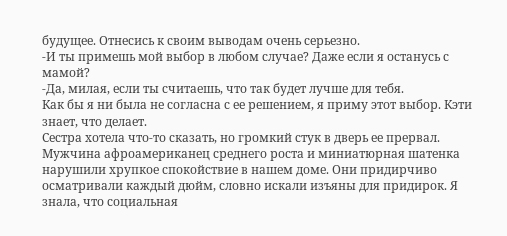будущее. Отнесись к своим выводам очень серьезно.
-И ты примешь мой выбор в любом случае? Даже если я останусь с мамой?
-Да, милая, если ты считаешь, что так будет лучше для тебя.
Как бы я ни была не согласна с ее решением, я приму этот выбор. Кэти знает, что делает.
Сестра хотела что-то сказать, но громкий стук в дверь ее прервал.
Мужчина афроамериканец среднего роста и миниатюрная шатенка нарушили хрупкое спокойствие в нашем доме. Они придирчиво осматривали каждый дюйм, словно искали изъяны для придирок. Я знала, что социальная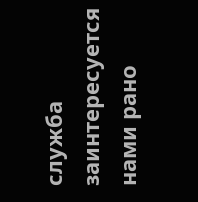служба заинтересуется нами рано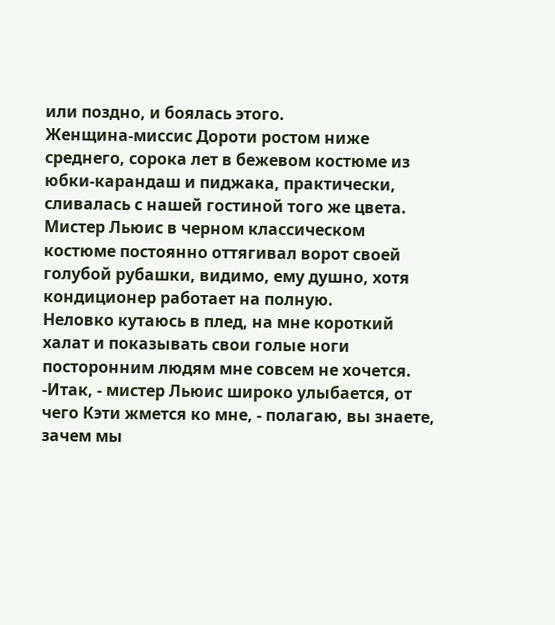или поздно, и боялась этого.
Женщина-миссис Дороти ростом ниже среднего, сорока лет в бежевом костюме из юбки-карандаш и пиджака, практически, сливалась с нашей гостиной того же цвета. Мистер Льюис в черном классическом костюме постоянно оттягивал ворот своей голубой рубашки, видимо, ему душно, хотя кондиционер работает на полную.
Неловко кутаюсь в плед, на мне короткий халат и показывать свои голые ноги посторонним людям мне совсем не хочется.
-Итак, - мистер Льюис широко улыбается, от чего Кэти жмется ко мне, - полагаю, вы знаете, зачем мы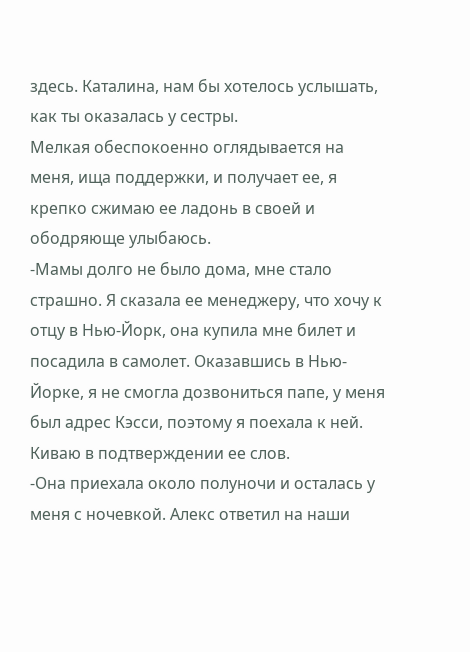здесь. Каталина, нам бы хотелось услышать, как ты оказалась у сестры.
Мелкая обеспокоенно оглядывается на меня, ища поддержки, и получает ее, я крепко сжимаю ее ладонь в своей и ободряюще улыбаюсь.
-Мамы долго не было дома, мне стало страшно. Я сказала ее менеджеру, что хочу к отцу в Нью-Йорк, она купила мне билет и посадила в самолет. Оказавшись в Нью-Йорке, я не смогла дозвониться папе, у меня был адрес Кэсси, поэтому я поехала к ней.
Киваю в подтверждении ее слов.
-Она приехала около полуночи и осталась у меня с ночевкой. Алекс ответил на наши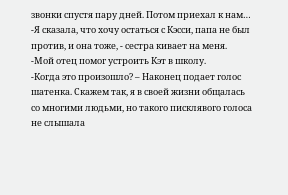звонки спустя пару дней. Потом приехал к нам…
-Я сказала, что хочу остаться с Кэсси, папа не был против, и она тоже, - сестра кивает на меня.
-Мой отец помог устроить Кэт в школу.
-Когда это произошло? – Наконец подает голос шатенка. Скажем так, я в своей жизни общалась со многими людьми, но такого писклявого голоса не слышала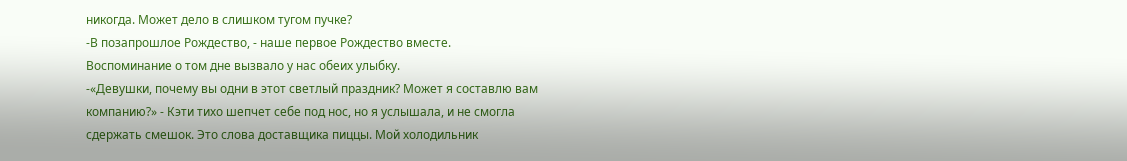никогда. Может дело в слишком тугом пучке?
-В позапрошлое Рождество, - наше первое Рождество вместе. Воспоминание о том дне вызвало у нас обеих улыбку.
-«Девушки, почему вы одни в этот светлый праздник? Может я составлю вам компанию?» - Кэти тихо шепчет себе под нос, но я услышала, и не смогла сдержать смешок. Это слова доставщика пиццы. Мой холодильник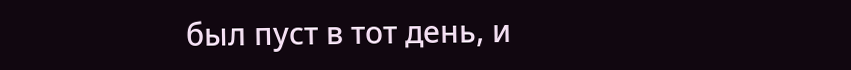был пуст в тот день, и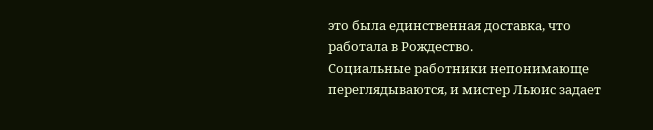это была единственная доставка, что работала в Рождество.
Социальные работники непонимающе переглядываются, и мистер Льюис задает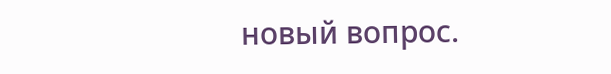новый вопрос.